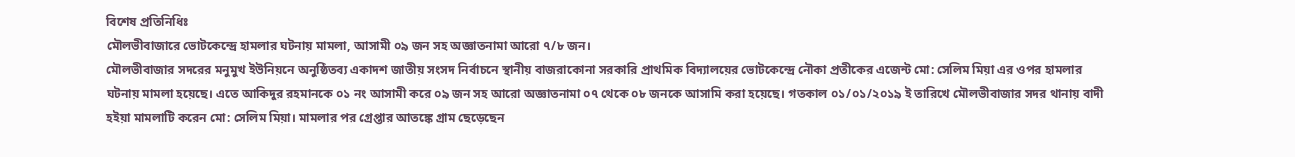বিশেষ প্রতিনিধিঃ
মৌলভীবাজারে ভোটকেন্দ্রে হামলার ঘটনায় মামলা, আসামী ০৯ জন সহ অজ্ঞাতনামা আরো ৭/৮ জন।
মৌলভীবাজার সদরের মনুমুখ ইউনিয়নে অনুষ্ঠিতব্য একাদশ জাতীয় সংসদ নির্বাচনে স্থানীয় বাজরাকোনা সরকারি প্রাথমিক বিদ্যালয়ের ভোটকেন্দ্রে নৌকা প্রতীকের এজেন্ট মো: সেলিম মিয়া এর ওপর হামলার ঘটনায় মামলা হয়েছে। এতে আকিদুর রহমানকে ০১ নং আসামী করে ০৯ জন সহ আরো অজ্ঞাতনামা ০৭ থেকে ০৮ জনকে আসামি করা হয়েছে। গতকাল ০১/০১/২০১৯ ই তারিখে মৌলভীবাজার সদর থানায় বাদী হইয়া মামলাটি করেন মো: সেলিম মিয়া। মামলার পর গ্রেপ্তার আতঙ্কে গ্রাম ছেড়েছেন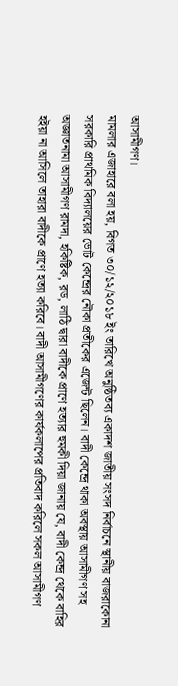আসামীগণ।
মামলার এজাহারে বলা হয়, বিগত ৩০/১২/২০১৮ ইং তারিখে অনুষ্ঠিতব্য একাদশ জাতীয় সংসদ নির্বাচনে স্থানীয় বাজরাকোনা সরকারি প্রাথমিক বিদ্যালয়ের ভোট কেন্দ্রের নৌকা প্রতীকের এজেন্ট ছিলেন। বাদী কেন্দ্রে থাকা অবস্থায় আসামীগণ সহ অজ্ঞাতনামা আসামীগণ রামদা, হকিষ্টিক, রড, লাঠি দ্বারা বাদীকে প্রাণে হত্যার হুমকী দিয়া জানায় যে, বাদী কেন্দ্র থেকে বাহির হইয়া না আসিলে তাহারা বাদীকে প্রাণে হত্যা করিবে। বাদী আসামীগণের কার্যকলাপের প্রতিবাদ করিলে সকল আসামীগণ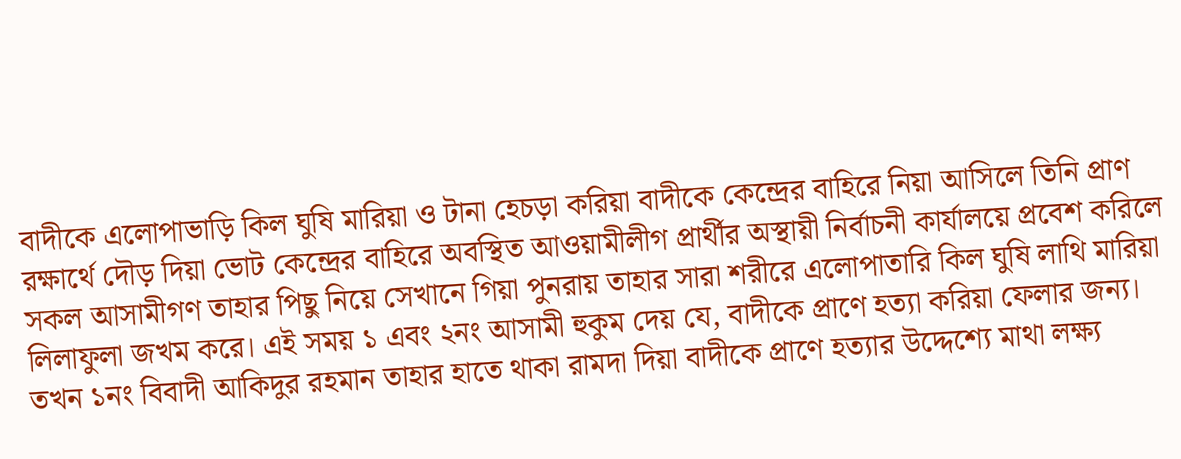বাদীকে এলোপাভাড়ি কিল ঘুষি মারিয়া ও টানা হেচড়া করিয়া বাদীকে কেন্দ্রের বাহিরে নিয়া আসিলে তিনি প্রাণ রক্ষার্থে দৌড় দিয়া ভোট কেন্দ্রের বাহিরে অবস্থিত আওয়ামীলীগ প্রার্থীর অস্থায়ী নির্বাচনী কার্যালয়ে প্রবেশ করিলে সকল আসামীগণ তাহার পিছু নিয়ে সেখানে গিয়া পুনরায় তাহার সারা শরীরে এলোপাতারি কিল ঘুষি লাথি মারিয়া লিলাফুলা জখম করে। এই সময় ১ এবং ২নং আসামী হুকুম দেয় যে, বাদীকে প্রাণে হত্যা করিয়া ফেলার জন্য। তখন ১নং বিবাদী আকিদুর রহমান তাহার হাতে থাকা রামদা দিয়া বাদীকে প্রাণে হত্যার উদ্দেশ্যে মাথা লক্ষ্য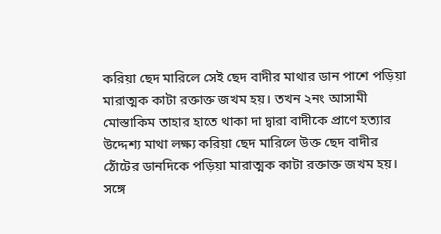করিয়া ছেদ মারিলে সেই ছেদ বাদীর মাথার ডান পাশে পড়িয়া মারাত্মক কাটা রক্তাক্ত জখম হয়। তখন ২নং আসামী মোস্তাকিম তাহার হাতে থাকা দা দ্বারা বাদীকে প্রাণে হত্যার উদ্দেশ্য মাথা লক্ষ্য করিয়া ছেদ মারিলে উক্ত ছেদ বাদীর ঠোঁটের ডানদিকে পড়িয়া মারাত্মক কাটা রক্তাক্ত জখম হয়। সঙ্গে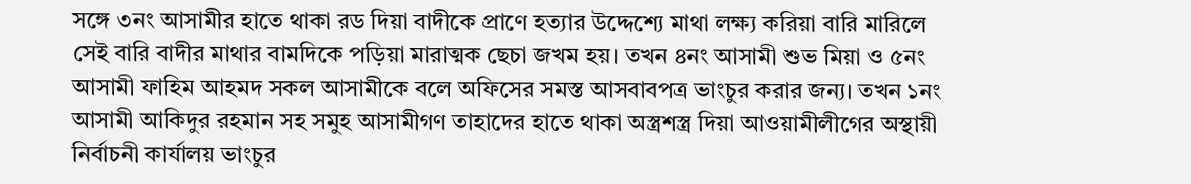সঙ্গে ৩নং আসামীর হাতে থাকা রড দিয়া বাদীকে প্রাণে হত্যার উদ্দেশ্যে মাথা লক্ষ্য করিয়া বারি মারিলে সেই বারি বাদীর মাথার বামদিকে পড়িয়া মারাত্মক ছেচা জখম হয়। তখন ৪নং আসামী শুভ মিয়া ও ৫নং আসামী ফাহিম আহমদ সকল আসামীকে বলে অফিসের সমস্ত আসবাবপত্র ভাংচুর করার জন্য। তখন ১নং আসামী আকিদুর রহমান সহ সমুহ আসামীগণ তাহাদের হাতে থাকা অস্ত্রশস্ত্র দিয়া আওয়ামীলীগের অস্থায়ী নির্বাচনী কার্যালয় ভাংচুর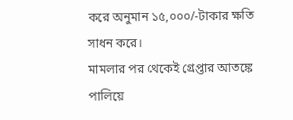করে অনুমান ১৫,০০০/-টাকার ক্ষতি সাধন করে।
মামলার পর থেকেই গ্রেপ্তার আতঙ্কে পালিয়ে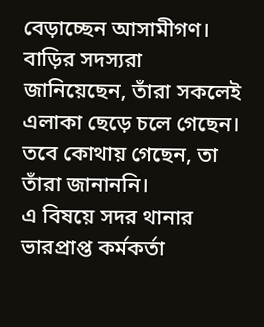বেড়াচ্ছেন আসামীগণ। বাড়ির সদস্যরা জানিয়েছেন, তাঁরা সকলেই এলাকা ছেড়ে চলে গেছেন। তবে কোথায় গেছেন, তা তাঁরা জানাননি।
এ বিষয়ে সদর থানার ভারপ্রাপ্ত কর্মকর্তা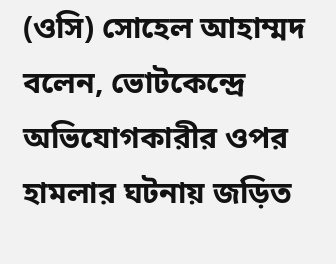(ওসি) সোহেল আহাম্মদ বলেন, ভোটকেন্দ্রে অভিযোগকারীর ওপর হামলার ঘটনায় জড়িত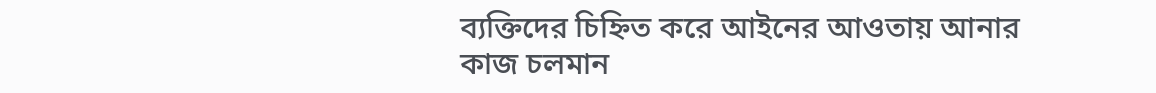ব্যক্তিদের চিহ্নিত করে আইনের আওতায় আনার কাজ চলমান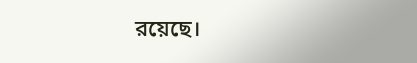রয়েছে।